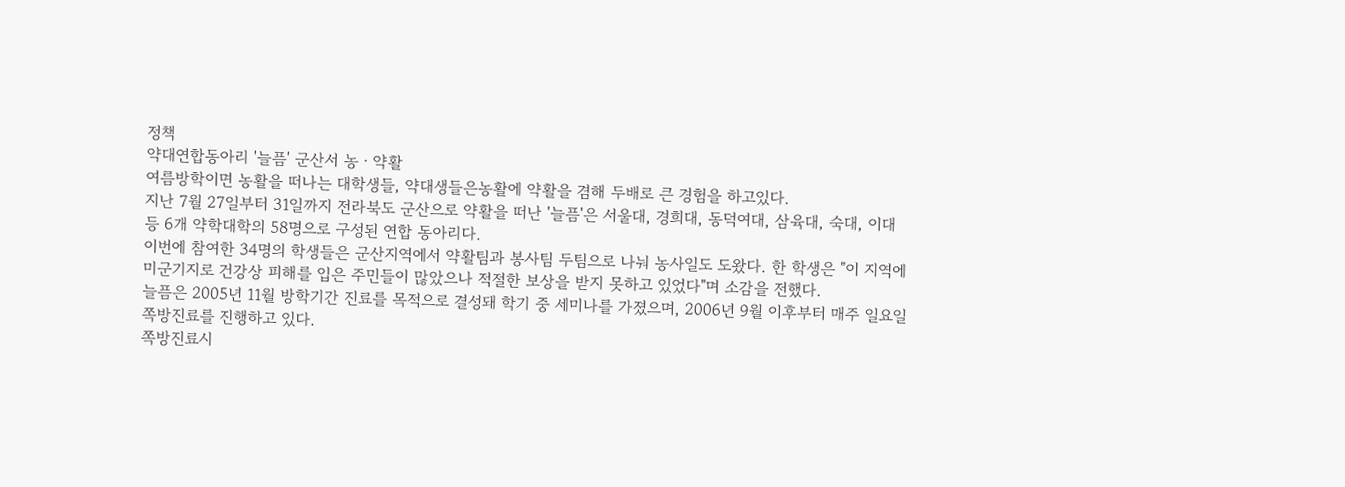정책
약대연합동아리 '늘픔' 군산서 농ㆍ약활
여름방학이면 농활을 떠나는 대학생들, 약대생들은농활에 약활을 겸해 두배로 큰 경험을 하고있다.
지난 7월 27일부터 31일까지 전라북도 군산으로 약활을 떠난 '늘픔'은 서울대, 경희대, 동덕여대, 삼육대, 숙대, 이대 등 6개 약학대학의 58명으로 구성된 연합 동아리다.
이번에 참여한 34명의 학생들은 군산지역에서 약활팀과 봉사팀 두팀으로 나눠 농사일도 도왔다. 한 학생은 "이 지역에 미군기지로 건강상 피해를 입은 주민들이 많았으나 적절한 보상을 받지 못하고 있었다"며 소감을 전했다.
늘픔은 2005년 11월 방학기간 진료를 목적으로 결성돼 학기 중 세미나를 가졌으며, 2006년 9월 이후부터 매주 일요일 쪽방진료를 진행하고 있다.
쪽방진료시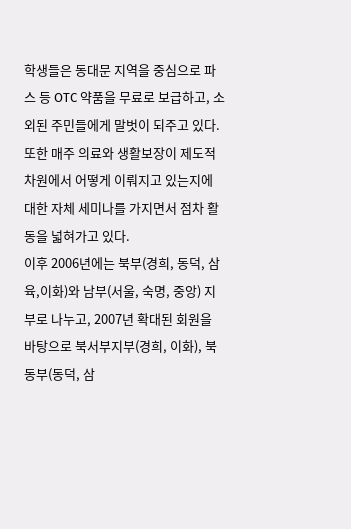학생들은 동대문 지역을 중심으로 파스 등 OTC 약품을 무료로 보급하고, 소외된 주민들에게 말벗이 되주고 있다. 또한 매주 의료와 생활보장이 제도적 차원에서 어떻게 이뤄지고 있는지에 대한 자체 세미나를 가지면서 점차 활동을 넓혀가고 있다.
이후 2006년에는 북부(경희, 동덕, 삼육,이화)와 남부(서울, 숙명, 중앙) 지부로 나누고, 2007년 확대된 회원을 바탕으로 북서부지부(경희, 이화), 북동부(동덕, 삼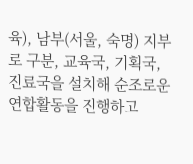육), 남부(서울, 숙명) 지부로 구분, 교육국, 기획국, 진료국을 설치해 순조로운 연합활동을 진행하고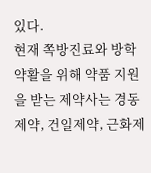있다.
현재 쪽방진료와 방학 약활을 위해 약품 지원을 받는 제약사는 경동제약, 건일제약, 근화제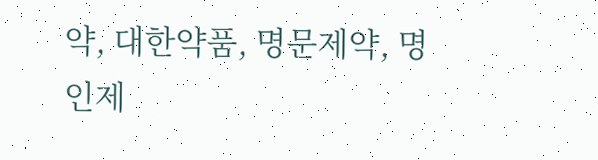약, 대한약품, 명문제약, 명인제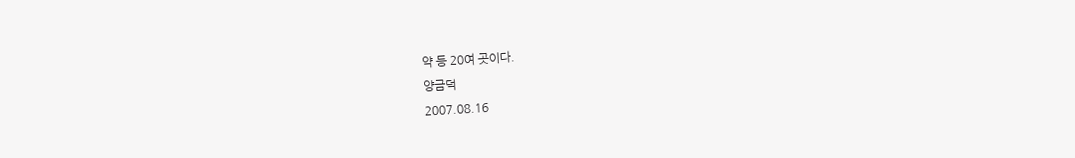약 등 20여 곳이다.
양금덕
2007.08.16